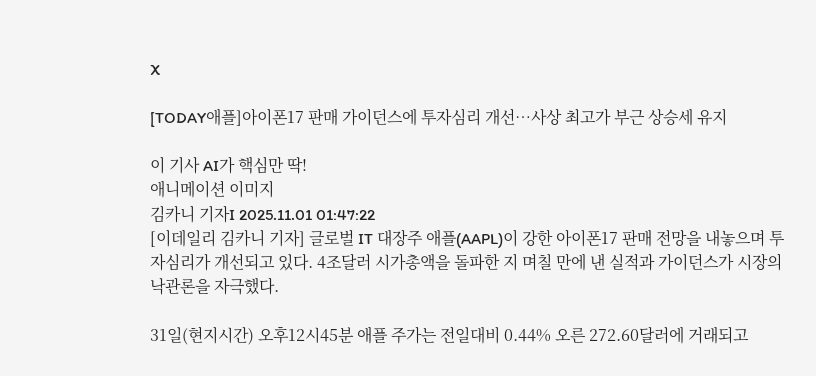X

[TODAY애플]아이폰17 판매 가이던스에 투자심리 개선…사상 최고가 부근 상승세 유지

이 기사 AI가 핵심만 딱!
애니메이션 이미지
김카니 기자I 2025.11.01 01:47:22
[이데일리 김카니 기자] 글로벌 IT 대장주 애플(AAPL)이 강한 아이폰17 판매 전망을 내놓으며 투자심리가 개선되고 있다. 4조달러 시가총액을 돌파한 지 며칠 만에 낸 실적과 가이던스가 시장의 낙관론을 자극했다.

31일(현지시간) 오후12시45분 애플 주가는 전일대비 0.44% 오른 272.60달러에 거래되고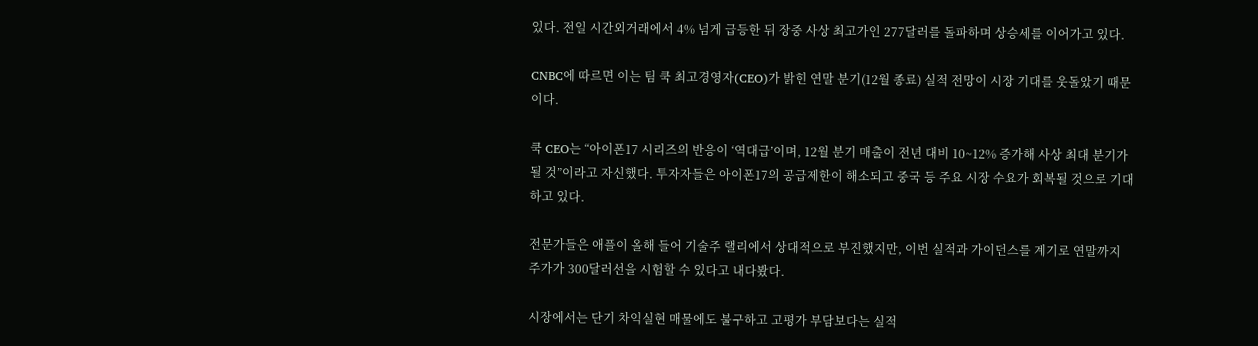있다. 전일 시간외거래에서 4% 넘게 급등한 뒤 장중 사상 최고가인 277달러를 돌파하며 상승세를 이어가고 있다.

CNBC에 따르면 이는 팀 쿡 최고경영자(CEO)가 밝힌 연말 분기(12월 종료) 실적 전망이 시장 기대를 웃돌았기 때문이다.

쿡 CEO는 “아이폰17 시리즈의 반응이 ‘역대급’이며, 12월 분기 매출이 전년 대비 10~12% 증가해 사상 최대 분기가 될 것”이라고 자신했다. 투자자들은 아이폰17의 공급제한이 해소되고 중국 등 주요 시장 수요가 회복될 것으로 기대하고 있다.

전문가들은 애플이 올해 들어 기술주 랠리에서 상대적으로 부진했지만, 이번 실적과 가이던스를 계기로 연말까지 주가가 300달러선을 시험할 수 있다고 내다봤다.

시장에서는 단기 차익실현 매물에도 불구하고 고평가 부담보다는 실적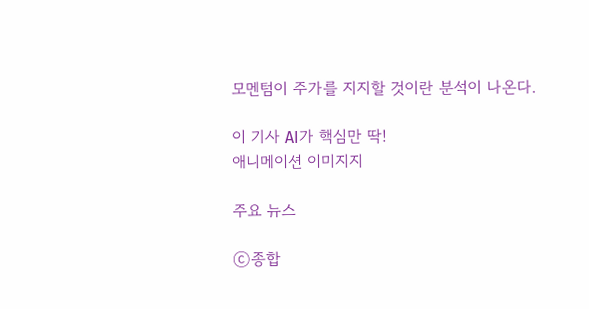모멘텀이 주가를 지지할 것이란 분석이 나온다.

이 기사 AI가 핵심만 딱!
애니메이션 이미지지

주요 뉴스

ⓒ종합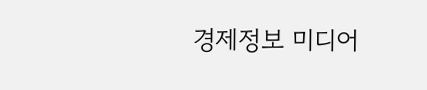경제정보 미디어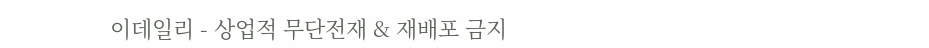이데일리 - 상업적 무단전재 & 재배포 금지